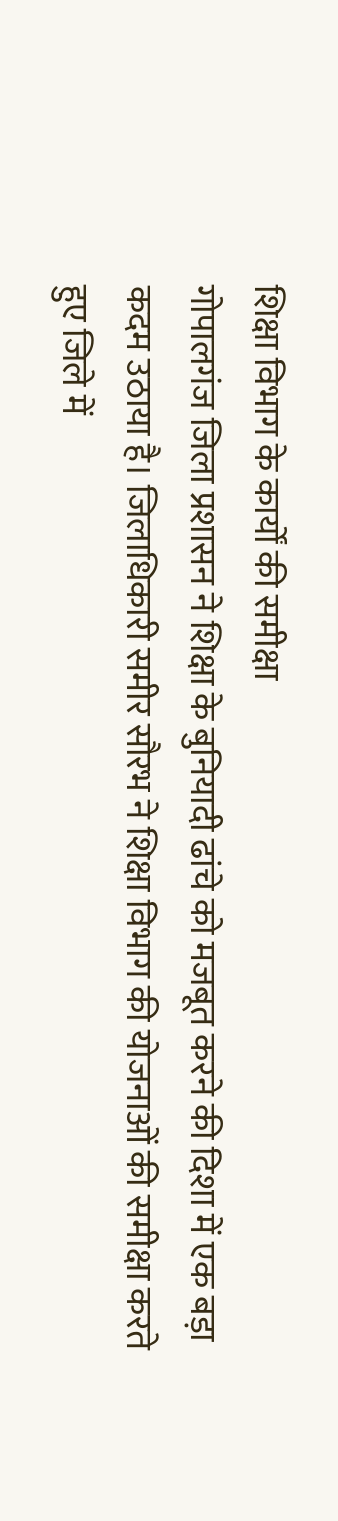शिक्षा विभाग के कार्यों की समीक्षा
गोपालगंज जिला प्रशासन ने शिक्षा के बुनियादी ढांचे को मजबूत करने की दिशा में एक बड़ा कदम उठाया है। जिलाधिकारी समीर सौरभ ने शिक्षा विभाग की योजनाओं की समीक्षा करते हुए जिले में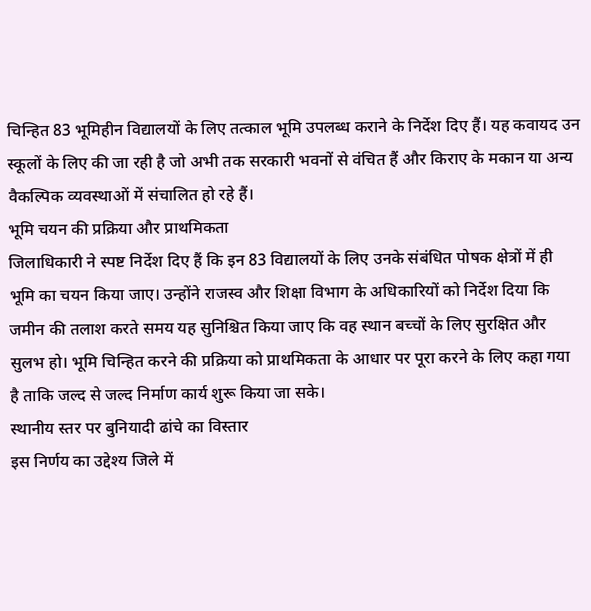चिन्हित 83 भूमिहीन विद्यालयों के लिए तत्काल भूमि उपलब्ध कराने के निर्देश दिए हैं। यह कवायद उन स्कूलों के लिए की जा रही है जो अभी तक सरकारी भवनों से वंचित हैं और किराए के मकान या अन्य वैकल्पिक व्यवस्थाओं में संचालित हो रहे हैं।
भूमि चयन की प्रक्रिया और प्राथमिकता
जिलाधिकारी ने स्पष्ट निर्देश दिए हैं कि इन 83 विद्यालयों के लिए उनके संबंधित पोषक क्षेत्रों में ही भूमि का चयन किया जाए। उन्होंने राजस्व और शिक्षा विभाग के अधिकारियों को निर्देश दिया कि जमीन की तलाश करते समय यह सुनिश्चित किया जाए कि वह स्थान बच्चों के लिए सुरक्षित और सुलभ हो। भूमि चिन्हित करने की प्रक्रिया को प्राथमिकता के आधार पर पूरा करने के लिए कहा गया है ताकि जल्द से जल्द निर्माण कार्य शुरू किया जा सके।
स्थानीय स्तर पर बुनियादी ढांचे का विस्तार
इस निर्णय का उद्देश्य जिले में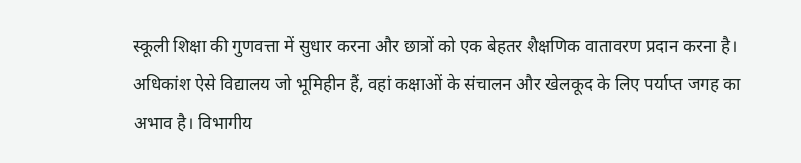स्कूली शिक्षा की गुणवत्ता में सुधार करना और छात्रों को एक बेहतर शैक्षणिक वातावरण प्रदान करना है। अधिकांश ऐसे विद्यालय जो भूमिहीन हैं, वहां कक्षाओं के संचालन और खेलकूद के लिए पर्याप्त जगह का अभाव है। विभागीय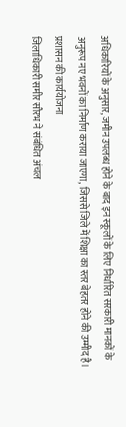अधिकारियों के अनुसार, जमीन उपलब्ध होने के बाद इन स्कूलों के लिए निर्धारित सरकारी मानकों के अनुरूप नए भवनों का निर्माण कराया जाएगा, जिससे जिले में शिक्षा का स्तर बेहतर होने की उम्मीद है।
प्रशासन की कार्ययोजना
जिलाधिकारी समीर सौरभ ने संबंधित अंचल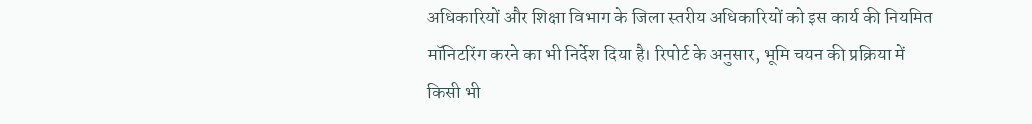अधिकारियों और शिक्षा विभाग के जिला स्तरीय अधिकारियों को इस कार्य की नियमित मॉनिटरिंग करने का भी निर्देश दिया है। रिपोर्ट के अनुसार, भूमि चयन की प्रक्रिया में किसी भी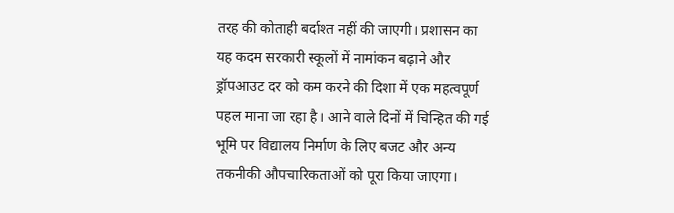तरह की कोताही बर्दाश्त नहीं की जाएगी। प्रशासन का यह कदम सरकारी स्कूलों में नामांकन बढ़ाने और ड्रॉपआउट दर को कम करने की दिशा में एक महत्वपूर्ण पहल माना जा रहा है। आने वाले दिनों में चिन्हित की गई भूमि पर विद्यालय निर्माण के लिए बजट और अन्य तकनीकी औपचारिकताओं को पूरा किया जाएगा।